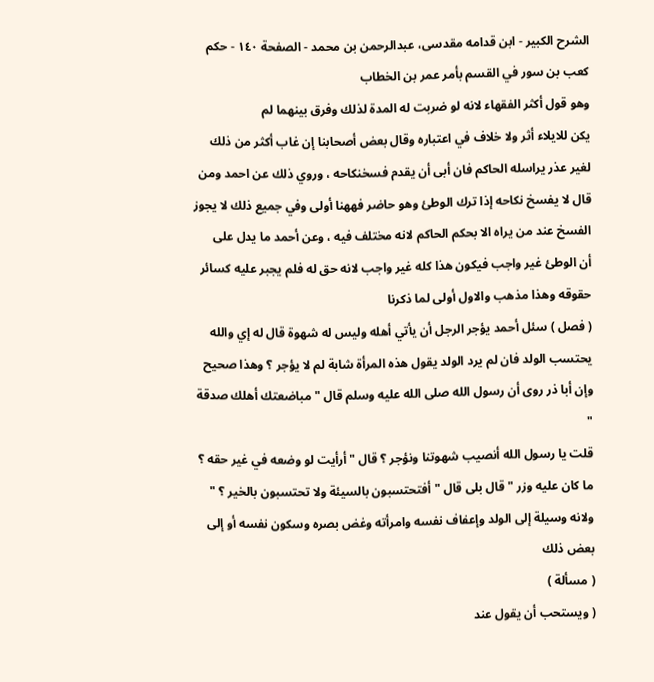الشرح الکبير - ابن قدامه مقدسی، عبدالرحمن بن محمد - الصفحة ١٤٠ - حكم كعب بن سور في القسم بأمر عمر بن الخطاب
وهو قول أكثر الفقهاء لانه لو ضربت له المدة لذلك وفرق بينهما لم
يكن للايلاء أثر ولا خلاف في اعتباره وقال بعض أصحابنا إن غاب أكثر من ذلك
لغير عذر يراسله الحاكم فان أبى أن يقدم فسخنكاحه ، وروي ذلك عن احمد ومن
قال لا يفسخ نكاحه إذا ترك الوطئ وهو حاضر فههنا أولى وفي جميع ذلك لا يجوز
الفسخ عند من يراه الا بحكم الحاكم لانه مختلف فيه ، وعن أحمد ما يدل على
أن الوطئ غير واجب فيكون هذا كله غير واجب لانه حق له فلم يجبر عليه كسائر
حقوقه وهذا مذهب والاول أولى لما ذكرنا
( فصل ) سئل أحمد يؤجر الرجل أن يأتي أهله وليس له شهوة قال له إي والله
يحتسب الولد فان لم يرد الولد يقول هذه المرأة شابة لم لا يؤجر ؟ وهذا صحيح
وإن أبا ذر روى أن رسول الله صلى الله عليه وسلم قال " مباضعتك أهلك صدقة "
قلت يا رسول الله أنصيب شهوتنا ونؤجر ؟ قال " أرأيت لو وضعه في غير حقه ؟
ما كان عليه وزر " قال بلى قال " أفتحتسبون بالسيئة ولا تحتسبون بالخير ؟ "
ولانه وسيلة إلى الولد وإعفاف نفسه وامرأته وغض بصره وسكون نفسه أو إلى
بعض ذلك
( مسألة )
( ويستحب أن يقول عند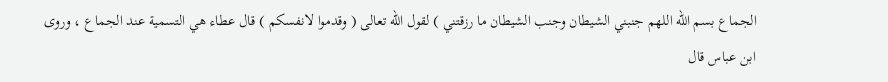الجماع بسم الله اللهم جنبني الشيطان وجنب الشيطان ما رزقتني ) لقول الله تعالى ( وقدموا لانفسكم ) قال عطاء هي التسمية عند الجماع ، وروى ابن عباس قال